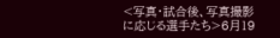<写真・試合後、写真撮影に応じる選手たち>6月19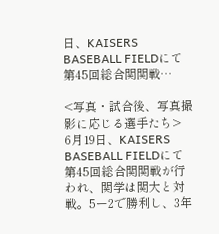日、KAISERS BASEBALL FIELDにて第45回総合関関戦…

<写真・試合後、写真撮影に応じる選手たち>
6月19日、KAISERS BASEBALL FIELDにて第45回総合関関戦が行われ、関学は関大と対戦。5ー2で勝利し、3年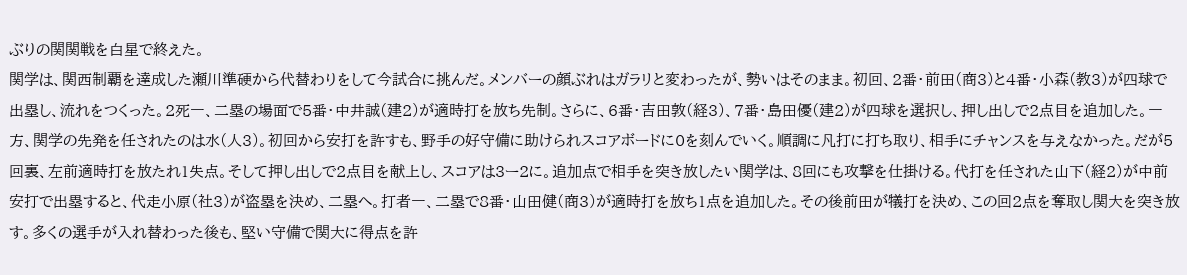ぶりの関関戦を白星で終えた。
関学は、関西制覇を達成した瀬川準硬から代替わりをして今試合に挑んだ。メンバーの顔ぶれはガラリと変わったが、勢いはそのまま。初回、2番・前田(商3)と4番・小森(教3)が四球で出塁し、流れをつくった。2死一、二塁の場面で5番・中井誠(建2)が適時打を放ち先制。さらに、6番・吉田敦(経3)、7番・島田優(建2)が四球を選択し、押し出しで2点目を追加した。一方、関学の先発を任されたのは水(人3)。初回から安打を許すも、野手の好守備に助けられスコアボードに0を刻んでいく。順調に凡打に打ち取り、相手にチャンスを与えなかった。だが5回裏、左前適時打を放たれ1失点。そして押し出しで2点目を献上し、スコアは3ー2に。追加点で相手を突き放したい関学は、8回にも攻撃を仕掛ける。代打を任された山下(経2)が中前安打で出塁すると、代走小原(社3)が盗塁を決め、二塁へ。打者一、二塁で8番・山田健(商3)が適時打を放ち1点を追加した。その後前田が犠打を決め、この回2点を奪取し関大を突き放す。多くの選手が入れ替わった後も、堅い守備で関大に得点を許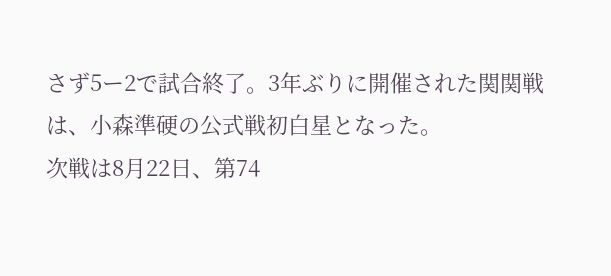さず5ー2で試合終了。3年ぶりに開催された関関戦は、小森準硬の公式戦初白星となった。
次戦は8月22日、第74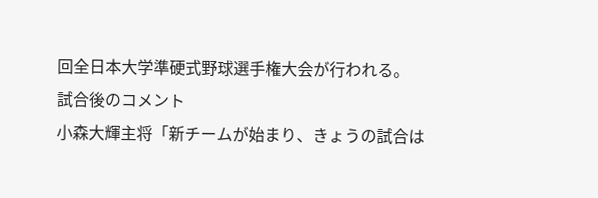回全日本大学準硬式野球選手権大会が行われる。
試合後のコメント
小森大輝主将「新チームが始まり、きょうの試合は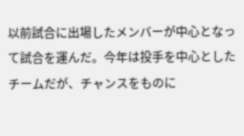以前試合に出場したメンバーが中心となって試合を運んだ。今年は投手を中心としたチームだが、チャンスをものに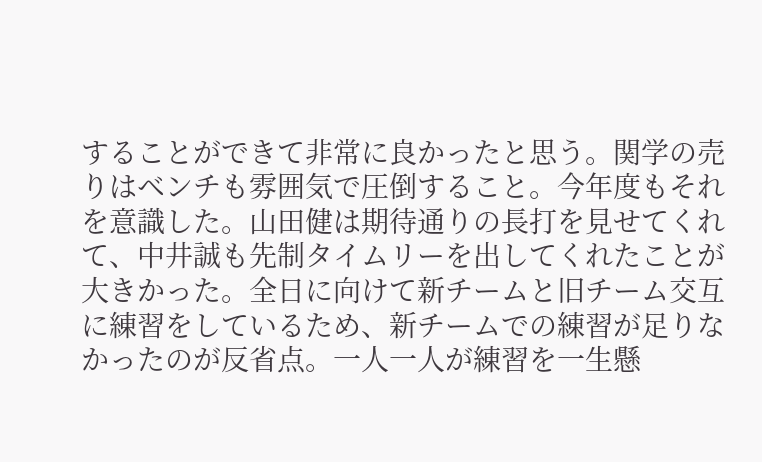することができて非常に良かったと思う。関学の売りはベンチも雰囲気で圧倒すること。今年度もそれを意識した。山田健は期待通りの長打を見せてくれて、中井誠も先制タイムリーを出してくれたことが大きかった。全日に向けて新チームと旧チーム交互に練習をしているため、新チームでの練習が足りなかったのが反省点。一人一人が練習を一生懸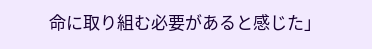命に取り組む必要があると感じた」